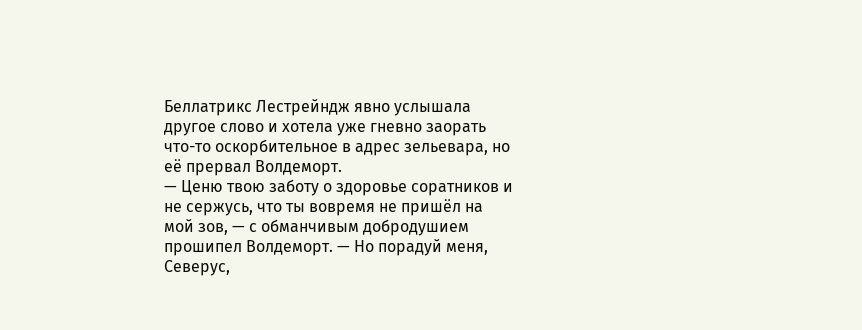Беллатрикс Лестрейндж явно услышала другое слово и хотела уже гневно заорать что-то оскорбительное в адрес зельевара, но её прервал Волдеморт.
— Ценю твою заботу о здоровье соратников и не сержусь, что ты вовремя не пришёл на мой зов, — с обманчивым добродушием прошипел Волдеморт. — Но порадуй меня, Северус,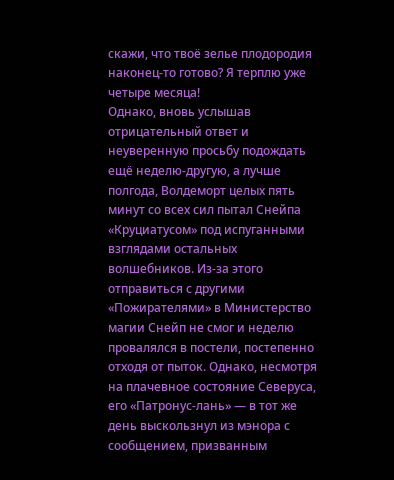скажи, что твоё зелье плодородия наконец-то готово? Я терплю уже четыре месяца!
Однако, вновь услышав отрицательный ответ и неуверенную просьбу подождать ещё неделю-другую, а лучше полгода, Волдеморт целых пять минут со всех сил пытал Снейпа «Круциатусом» под испуганными взглядами остальных волшебников. Из-за этого отправиться с другими «Пожирателями» в Министерство магии Снейп не смог и неделю провалялся в постели, постепенно отходя от пыток. Однако, несмотря на плачевное состояние Северуса, его «Патронус-лань» — в тот же день выскользнул из мэнора с сообщением, призванным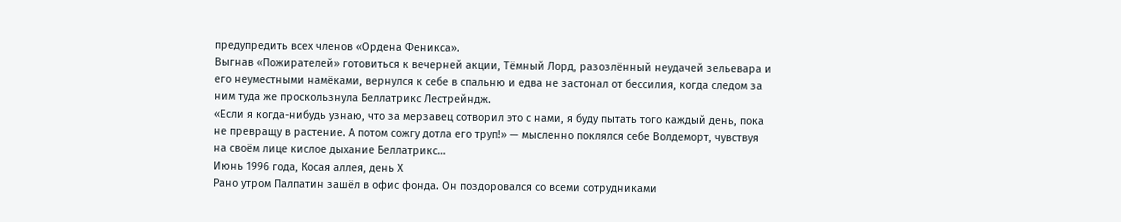предупредить всех членов «Ордена Феникса».
Выгнав «Пожирателей» готовиться к вечерней акции, Тёмный Лорд, разозлённый неудачей зельевара и его неуместными намёками, вернулся к себе в спальню и едва не застонал от бессилия, когда следом за ним туда же проскользнула Беллатрикс Лестрейндж.
«Если я когда-нибудь узнаю, что за мерзавец сотворил это с нами, я буду пытать того каждый день, пока не превращу в растение. А потом сожгу дотла его труп!» — мысленно поклялся себе Волдеморт, чувствуя на своём лице кислое дыхание Беллатрикс…
Июнь 1996 года, Косая аллея, день Х
Рано утром Палпатин зашёл в офис фонда. Он поздоровался со всеми сотрудниками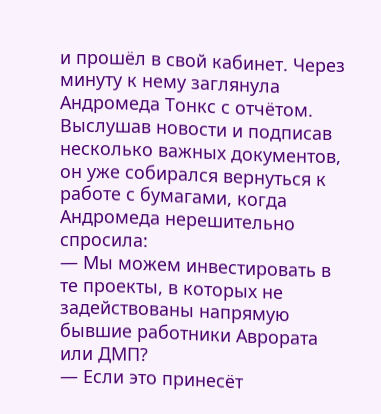и прошёл в свой кабинет. Через минуту к нему заглянула Андромеда Тонкс с отчётом. Выслушав новости и подписав несколько важных документов, он уже собирался вернуться к работе с бумагами, когда Андромеда нерешительно спросила:
— Мы можем инвестировать в те проекты, в которых не задействованы напрямую бывшие работники Аврората или ДМП?
— Если это принесёт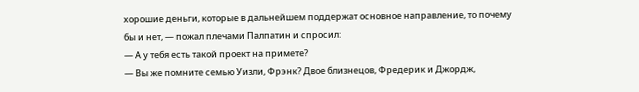хорошие деньги, которые в дальнейшем поддержат основное направление, то почему бы и нет, — пожал плечами Палпатин и спросил:
— А у тебя есть такой проект на примете?
— Вы же помните семью Уизли, Фрэнк? Двое близнецов, Фредерик и Джордж,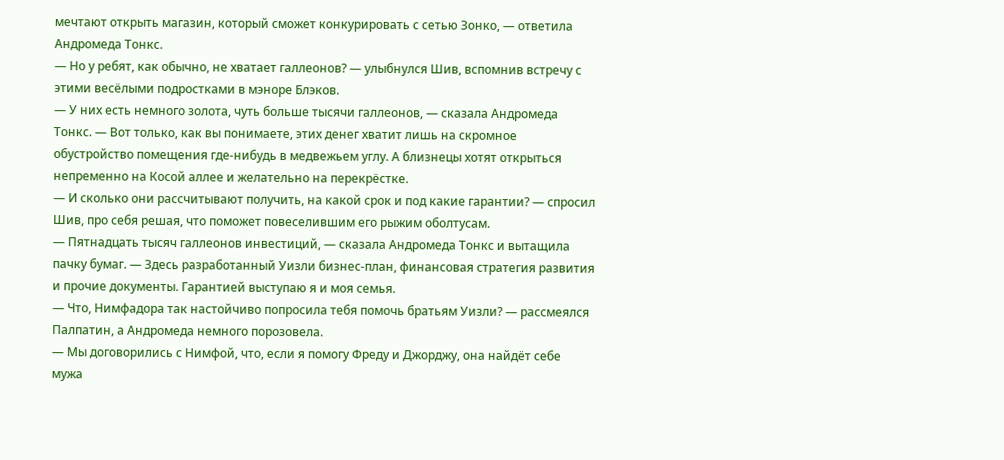мечтают открыть магазин, который сможет конкурировать с сетью Зонко, — ответила Андромеда Тонкс.
— Но у ребят, как обычно, не хватает галлеонов? — улыбнулся Шив, вспомнив встречу с этими весёлыми подростками в мэноре Блэков.
— У них есть немного золота, чуть больше тысячи галлеонов, — сказала Андромеда Тонкс. — Вот только, как вы понимаете, этих денег хватит лишь на скромное обустройство помещения где-нибудь в медвежьем углу. А близнецы хотят открыться непременно на Косой аллее и желательно на перекрёстке.
— И сколько они рассчитывают получить, на какой срок и под какие гарантии? — спросил Шив, про себя решая, что поможет повеселившим его рыжим оболтусам.
— Пятнадцать тысяч галлеонов инвестиций, — сказала Андромеда Тонкс и вытащила пачку бумаг. — Здесь разработанный Уизли бизнес-план, финансовая стратегия развития и прочие документы. Гарантией выступаю я и моя семья.
— Что, Нимфадора так настойчиво попросила тебя помочь братьям Уизли? — рассмеялся Палпатин, а Андромеда немного порозовела.
— Мы договорились с Нимфой, что, если я помогу Фреду и Джорджу, она найдёт себе мужа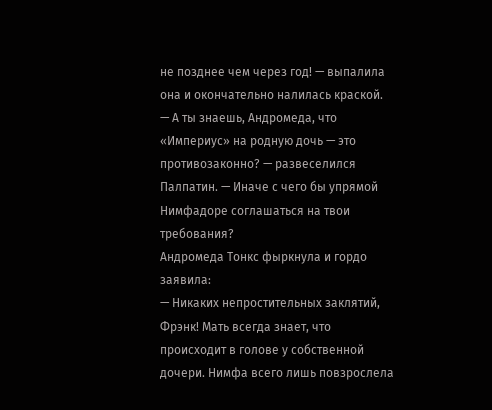не позднее чем через год! — выпалила она и окончательно налилась краской.
— А ты знаешь, Андромеда, что «Империус» на родную дочь — это противозаконно? — развеселился Палпатин. — Иначе с чего бы упрямой Нимфадоре соглашаться на твои требования?
Андромеда Тонкс фыркнула и гордо заявила:
— Никаких непростительных заклятий, Фрэнк! Мать всегда знает, что происходит в голове у собственной дочери. Нимфа всего лишь повзрослела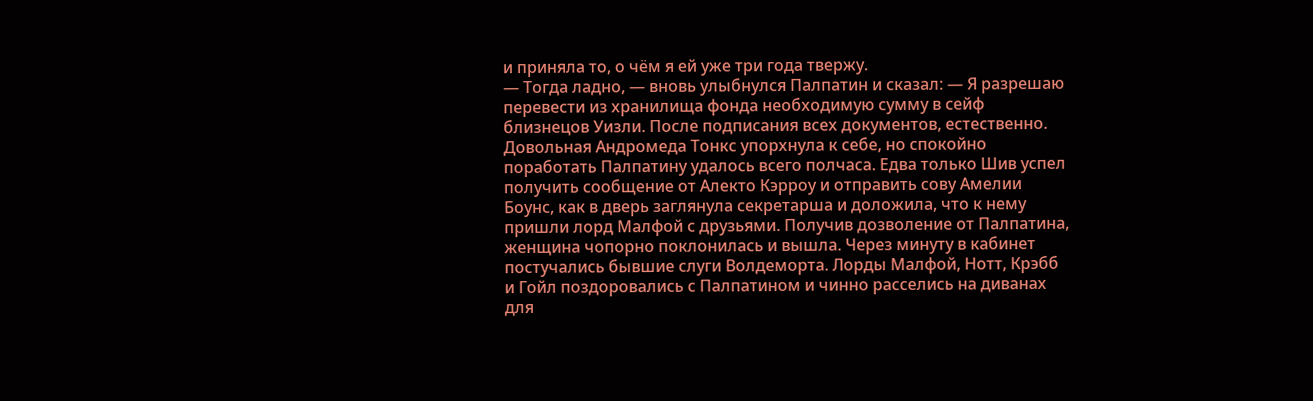и приняла то, о чём я ей уже три года твержу.
— Тогда ладно, — вновь улыбнулся Палпатин и сказал: — Я разрешаю перевести из хранилища фонда необходимую сумму в сейф близнецов Уизли. После подписания всех документов, естественно.
Довольная Андромеда Тонкс упорхнула к себе, но спокойно поработать Палпатину удалось всего полчаса. Едва только Шив успел получить сообщение от Алекто Кэрроу и отправить сову Амелии Боунс, как в дверь заглянула секретарша и доложила, что к нему пришли лорд Малфой с друзьями. Получив дозволение от Палпатина, женщина чопорно поклонилась и вышла. Через минуту в кабинет постучались бывшие слуги Волдеморта. Лорды Малфой, Нотт, Крэбб и Гойл поздоровались с Палпатином и чинно расселись на диванах для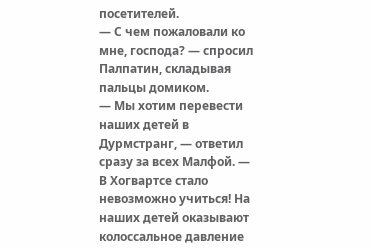посетителей.
— С чем пожаловали ко мне, господа? — спросил Палпатин, складывая пальцы домиком.
— Мы хотим перевести наших детей в Дурмстранг, — ответил сразу за всех Малфой. — В Хогвартсе стало невозможно учиться! На наших детей оказывают колоссальное давление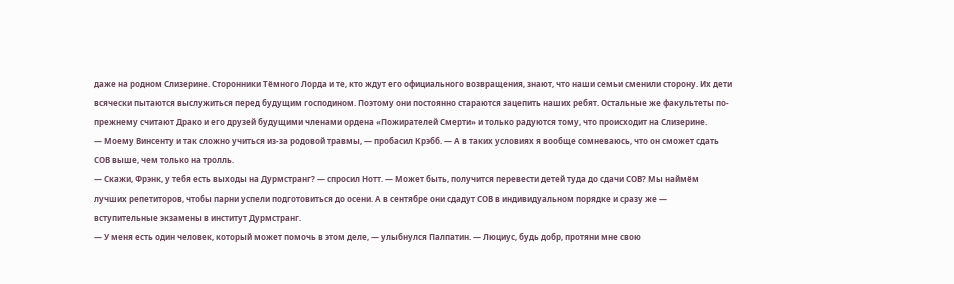даже на родном Слизерине. Сторонники Тёмного Лорда и те, кто ждут его официального возвращения, знают, что наши семьи сменили сторону. Их дети всячески пытаются выслужиться перед будущим господином. Поэтому они постоянно стараются зацепить наших ребят. Остальные же факультеты по-прежнему считают Драко и его друзей будущими членами ордена «Пожирателей Смерти» и только радуются тому, что происходит на Слизерине.
— Моему Винсенту и так сложно учиться из-за родовой травмы, — пробасил Крэбб. — А в таких условиях я вообще сомневаюсь, что он сможет сдать СОВ выше, чем только на тролль.
— Скажи, Фрэнк, у тебя есть выходы на Дурмстранг? — спросил Нотт. — Может быть, получится перевести детей туда до сдачи СОВ? Мы наймём лучших репетиторов, чтобы парни успели подготовиться до осени. А в сентябре они сдадут СОВ в индивидуальном порядке и сразу же — вступительные экзамены в институт Дурмстранг.
— У меня есть один человек, который может помочь в этом деле, — улыбнулся Палпатин. — Люциус, будь добр, протяни мне свою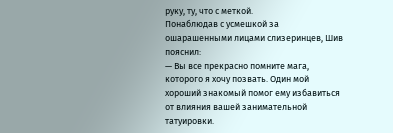руку, ту, что с меткой.
Понаблюдав с усмешкой за ошарашенными лицами слизеринцев, Шив пояснил:
— Вы все прекрасно помните мага, которого я хочу позвать. Один мой хороший знакомый помог ему избавиться от влияния вашей занимательной татуировки.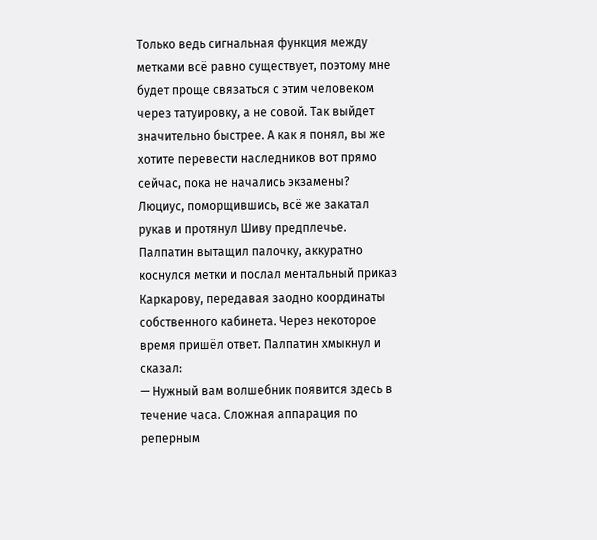Только ведь сигнальная функция между метками всё равно существует, поэтому мне будет проще связаться с этим человеком через татуировку, а не совой. Так выйдет значительно быстрее. А как я понял, вы же хотите перевести наследников вот прямо сейчас, пока не начались экзамены?
Люциус, поморщившись, всё же закатал рукав и протянул Шиву предплечье. Палпатин вытащил палочку, аккуратно коснулся метки и послал ментальный приказ Каркарову, передавая заодно координаты собственного кабинета. Через некоторое время пришёл ответ. Палпатин хмыкнул и сказал:
— Нужный вам волшебник появится здесь в течение часа. Сложная аппарация по реперным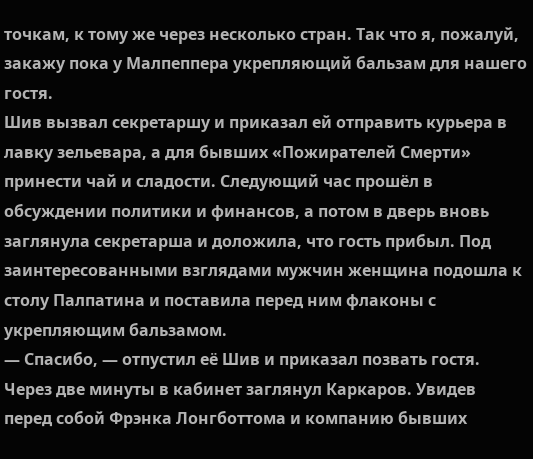точкам, к тому же через несколько стран. Так что я, пожалуй, закажу пока у Малпеппера укрепляющий бальзам для нашего гостя.
Шив вызвал секретаршу и приказал ей отправить курьера в лавку зельевара, а для бывших «Пожирателей Смерти» принести чай и сладости. Следующий час прошёл в обсуждении политики и финансов, а потом в дверь вновь заглянула секретарша и доложила, что гость прибыл. Под заинтересованными взглядами мужчин женщина подошла к столу Палпатина и поставила перед ним флаконы с укрепляющим бальзамом.
— Спасибо, — отпустил её Шив и приказал позвать гостя.
Через две минуты в кабинет заглянул Каркаров. Увидев перед собой Фрэнка Лонгботтома и компанию бывших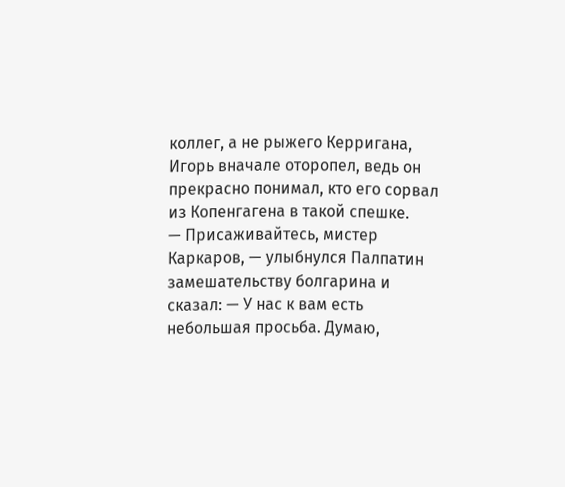коллег, а не рыжего Керригана, Игорь вначале оторопел, ведь он прекрасно понимал, кто его сорвал из Копенгагена в такой спешке.
— Присаживайтесь, мистер Каркаров, — улыбнулся Палпатин замешательству болгарина и сказал: — У нас к вам есть небольшая просьба. Думаю,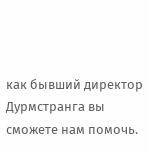как бывший директор Дурмстранга вы сможете нам помочь.